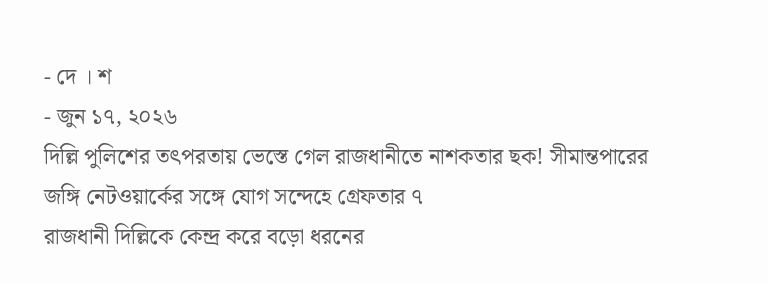- দে । শ
- জুন ১৭, ২০২৬
দিল্লি পুলিশের তৎপরতায় ভেস্তে গেল রাজধানীতে নাশকতার ছক! সীমান্তপারের জঙ্গি নেটওয়ার্কের সঙ্গে যোগ সন্দেহে গ্রেফতার ৭
রাজধানী দিল্লিকে কেন্দ্র করে বড়ো ধরনের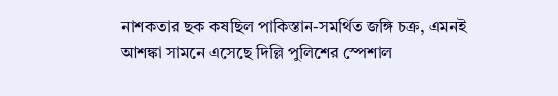নাশকতার ছক কষছিল পাকিস্তান-সমর্থিত জঙ্গি চক্র, এমনই আশঙ্কা সামনে এসেছে দিল্লি পুলিশের স্পেশাল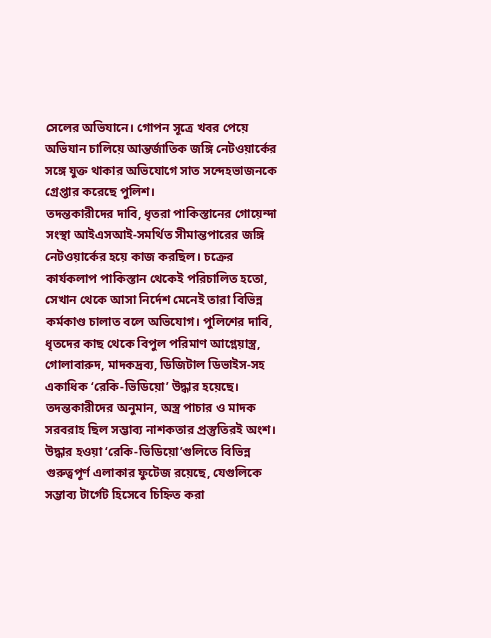সেলের অভিযানে। গোপন সূত্রে খবর পেয়ে অভিযান চালিয়ে আন্তর্জাতিক জঙ্গি নেটওয়ার্কের সঙ্গে যুক্ত থাকার অভিযোগে সাত সন্দেহভাজনকে গ্রেপ্তার করেছে পুলিশ।
তদন্তকারীদের দাবি, ধৃতরা পাকিস্তানের গোয়েন্দা সংস্থা আইএসআই-সমর্থিত সীমান্তপারের জঙ্গি নেটওয়ার্কের হয়ে কাজ করছিল। চক্রের কার্যকলাপ পাকিস্তান থেকেই পরিচালিত হতো, সেখান থেকে আসা নির্দেশ মেনেই তারা বিভিন্ন কর্মকাণ্ড চালাত বলে অভিযোগ। পুলিশের দাবি, ধৃতদের কাছ থেকে বিপুল পরিমাণ আগ্নেয়াস্ত্র, গোলাবারুদ, মাদকদ্রব্য, ডিজিটাল ডিভাইস-সহ একাধিক ‘রেকি-ভিডিয়ো’ উদ্ধার হয়েছে। তদন্তকারীদের অনুমান, অস্ত্র পাচার ও মাদক সরবরাহ ছিল সম্ভাব্য নাশকতার প্রস্তুতিরই অংশ। উদ্ধার হওয়া ‘রেকি-ভিডিয়ো’গুলিতে বিভিন্ন গুরুত্বপূর্ণ এলাকার ফুটেজ রয়েছে, যেগুলিকে সম্ভাব্য টার্গেট হিসেবে চিহ্নিত করা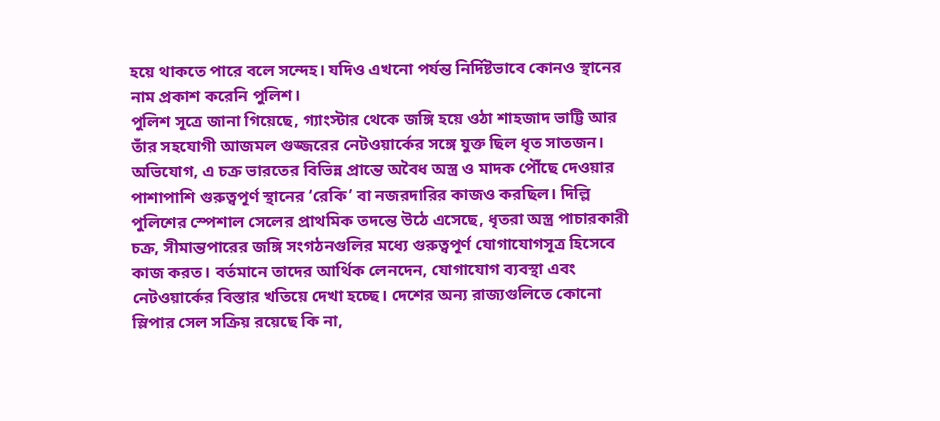হয়ে থাকতে পারে বলে সন্দেহ। যদিও এখনো পর্যন্ত নির্দিষ্টভাবে কোনও স্থানের নাম প্রকাশ করেনি পুলিশ।
পুলিশ সূত্রে জানা গিয়েছে, গ্যাংস্টার থেকে জঙ্গি হয়ে ওঠা শাহজাদ ভাট্টি আর তাঁর সহযোগী আজমল গুজ্জরের নেটওয়ার্কের সঙ্গে যুক্ত ছিল ধৃত সাতজন। অভিযোগ, এ চক্র ভারতের বিভিন্ন প্রান্তে অবৈধ অস্ত্র ও মাদক পৌঁছে দেওয়ার পাশাপাশি গুরুত্বপূর্ণ স্থানের ‘রেকি’ বা নজরদারির কাজও করছিল। দিল্লি পুলিশের স্পেশাল সেলের প্রাথমিক তদন্তে উঠে এসেছে, ধৃতরা অস্ত্র পাচারকারী চক্র, সীমান্তপারের জঙ্গি সংগঠনগুলির মধ্যে গুরুত্বপূর্ণ যোগাযোগসূত্র হিসেবে কাজ করত। বর্তমানে তাদের আর্থিক লেনদেন, যোগাযোগ ব্যবস্থা এবং নেটওয়ার্কের বিস্তার খতিয়ে দেখা হচ্ছে। দেশের অন্য রাজ্যগুলিতে কোনো স্লিপার সেল সক্রিয় রয়েছে কি না,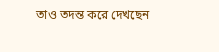তাও তদন্ত করে দেখছেন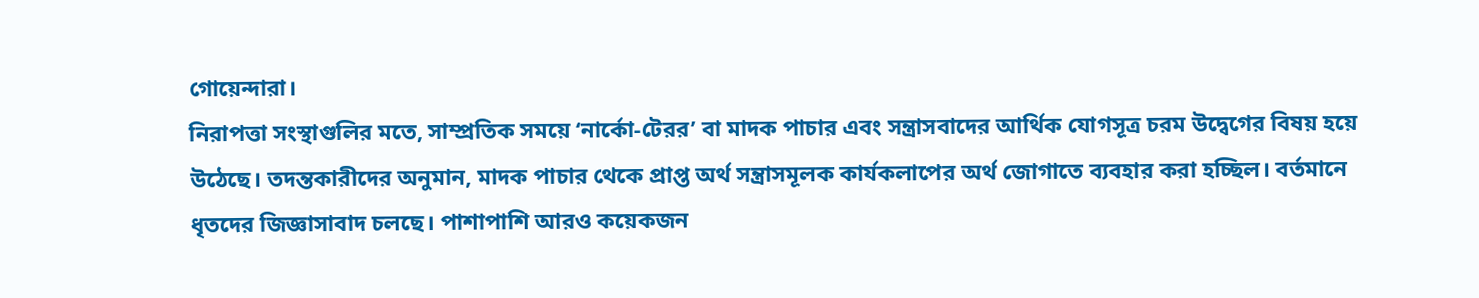গোয়েন্দারা।
নিরাপত্তা সংস্থাগুলির মতে, সাম্প্রতিক সময়ে ‘নার্কো-টেরর’ বা মাদক পাচার এবং সন্ত্রাসবাদের আর্থিক যোগসূত্র চরম উদ্বেগের বিষয় হয়ে উঠেছে। তদন্তকারীদের অনুমান, মাদক পাচার থেকে প্রাপ্ত অর্থ সন্ত্রাসমূলক কার্যকলাপের অর্থ জোগাতে ব্যবহার করা হচ্ছিল। বর্তমানে ধৃতদের জিজ্ঞাসাবাদ চলছে। পাশাপাশি আরও কয়েকজন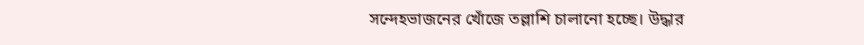সন্দেহভাজনের খোঁজে তল্লাশি চালানো হচ্ছে। উদ্ধার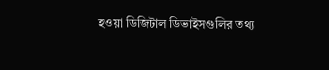হওয়া ডিজিটাল ডিভাইসগুলির তথ্য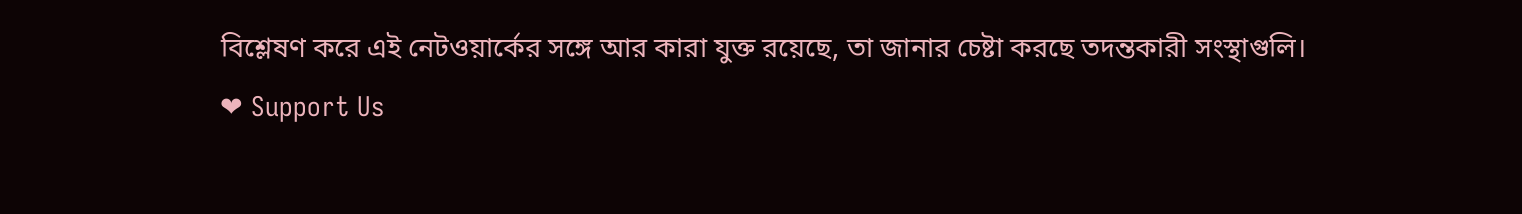বিশ্লেষণ করে এই নেটওয়ার্কের সঙ্গে আর কারা যুক্ত রয়েছে, তা জানার চেষ্টা করছে তদন্তকারী সংস্থাগুলি।
❤ Support Us